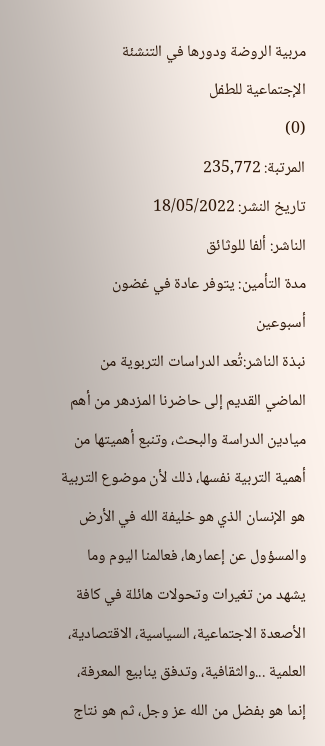مربية الروضة ودورها في التنشئة الإجتماعية للطفل
(0)
المرتبة: 235,772
تاريخ النشر: 18/05/2022
الناشر: ألفا للوثائق
مدة التأمين: يتوفر عادة في غضون أسبوعين
نبذة الناشر:تُعد الدراسات التربوية من الماضي القديم إلى حاضرنا المزدهر من أهم ميادين الدراسة والبحث، وتنبع أهميتها من أهمية التربية نفسها، ذلك لأن موضوع التربية هو الإنسان الذي هو خليفة الله في الأرض والمسؤول عن إعمارها، فعالمنا اليوم وما يشهد من تغيرات وتحولات هائلة في كافة الأصعدة الاجتماعية، السياسية، الاقتصادية، العلمية ...والثقافية، وتدفق ينابيع المعرفة، إنما هو بفضل من الله عز وجل، ثم هو نتاج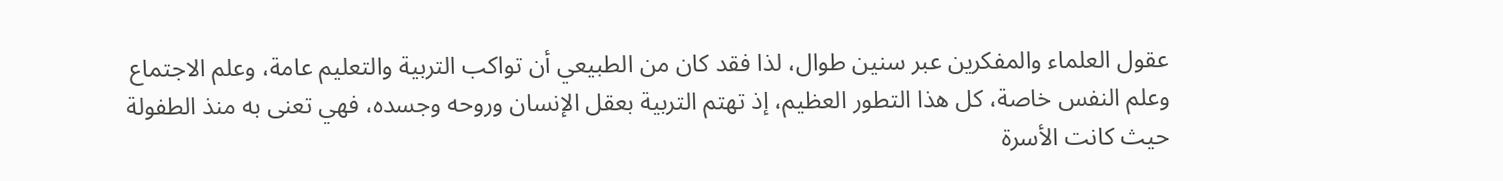عقول العلماء والمفكرين عبر سنين طوال، لذا فقد كان من الطبيعي أن تواكب التربية والتعليم عامة، وعلم الاجتماع وعلم النفس خاصة، كل هذا التطور العظيم، إذ تهتم التربية بعقل الإنسان وروحه وجسده، فهي تعنى به منذ الطفولة حيث كانت الأسرة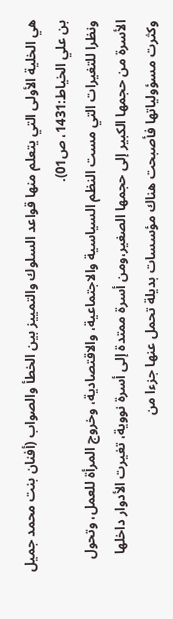هي الخلية الأولى التي يتعلم منها قواعد السلوك والتمييز بين الخطأ والصواب (أفنان بنت محمد جميل بن علي الخياط:1431، ص01).
ونظرا للتغيرات التي مست النظم السياسية والاجتماعية، والاقتصادية، وخروج المرأة للعمل، وتحول الأسرة من حجمها الكبير إلى حجمها الصغير،ومن أسرة ممتدة إلى أسرة نووية، تغيرت الأدوار داخلها وكثرت مسؤولياتها فأصبحت هناك مؤسسات بديلة تحمل عنها جزءا من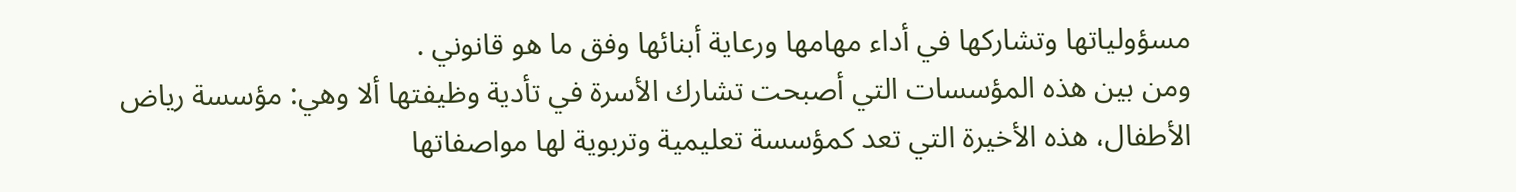مسؤولياتها وتشاركها في أداء مهامها ورعاية أبنائها وفق ما هو قانوني .
ومن بين هذه المؤسسات التي أصبحت تشارك الأسرة في تأدية وظيفتها ألا وهي: مؤسسة رياض الأطفال، هذه الأخيرة التي تعد كمؤسسة تعليمية وتربوية لها مواصفاتها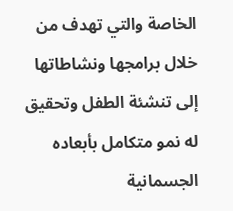الخاصة والتي تهدف من خلال برامجها ونشاطاتها إلى تنشئة الطفل وتحقيق له نمو متكامل بأبعاده الجسمانية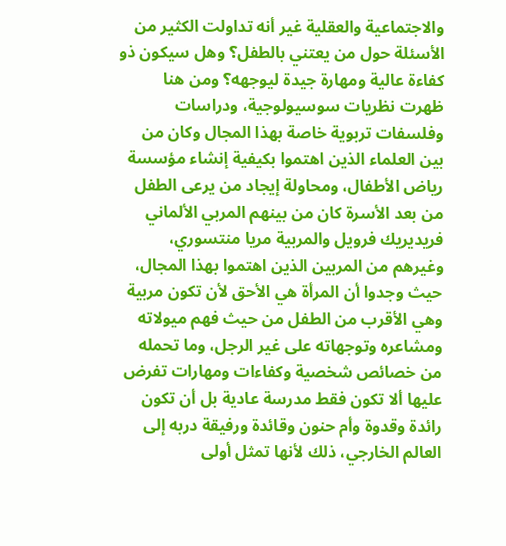والاجتماعية والعقلية غير أنه تداولت الكثير من الأسئلة حول من يعتني بالطفل؟ وهل سيكون ذو كفاءة عالية ومهارة جيدة ليوجهه؟ ومن هنا ظهرت نظريات سوسيولوجية، ودراسات وفلسفات تربوية خاصة بهذا المجال وكان من بين العلماء الذين اهتموا بكيفية إنشاء مؤسسة رياض الأطفال، ومحاولة إيجاد من يرعى الطفل من بعد الأسرة كان من بينهم المربي الألماني فريديريك فرويل والمربية مريا منتسوري، وغيرهم من المربين الذين اهتموا بهذا المجال، حيث وجدوا أن المرأة هي الأحق لأن تكون مربية وهي الأقرب من الطفل من حيث فهم ميولاته ومشاعره وتوجهاته على غير الرجل، وما تحمله من خصائص شخصية وكفاءات ومهارات تفرض عليها ألا تكون فقط مدرسة عادية بل أن تكون رائدة وقدوة وأم حنون وقائدة ورفيقة دربه إلى العالم الخارجي، ذلك لأنها تمثل أولى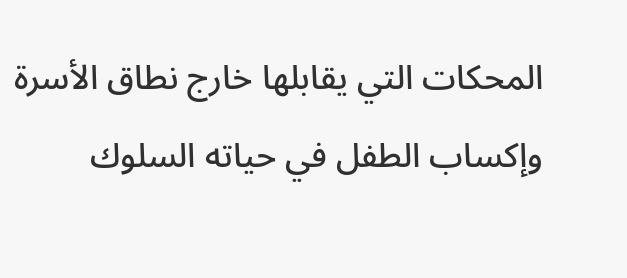المحكات التي يقابلها خارج نطاق الأسرة وإكساب الطفل في حياته السلوك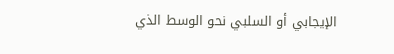الإيجابي أو السلبي نحو الوسط الذي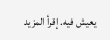يعيش فيه. إقرأ المزيد